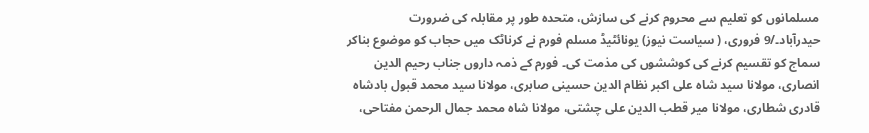مسلمانوں کو تعلیم سے محروم کرنے کی سازش، متحدہ طور پر مقابلہ کی ضرورت
حیدرآباد۔/9 فروری، ( سیاست نیوز) یونائٹیڈ مسلم فورم نے کرناٹک میں حجاب کو موضوع بناکر سماج کو تقسیم کرنے کی کوششوں کی مذمت کی۔ فورم کے ذمہ داروں جناب رحیم الدین انصاری، مولانا سید شاہ علی اکبر نظام الدین حسینی صابری، مولانا سید محمد قبول بادشاہ قادری شطاری، مولانا میر قطب الدین علی چشتی، مولانا شاہ محمد جمال الرحمن مفتاحی،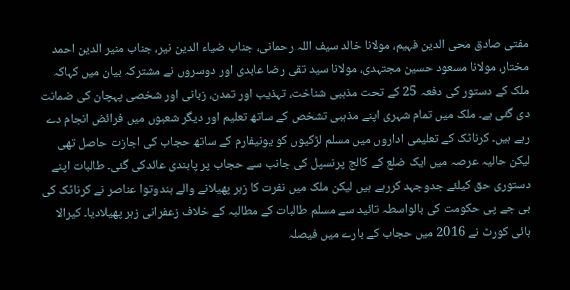مفتی صادق محی الدین فہیم، مولانا خالد سیف اللہ رحمانی، جناب ضیاء الدین نیر، جناب منیر الدین احمد مختار، مولانا مسعود حسین مجتہدی، مولانا سید تقی رضا عابدی اور دوسروں نے مشترکہ بیان میں کہاکہ ملک کے دستور کی دفعہ 25 کے تحت مذہبی شناخت، تہذیب اور تمدن، زبانی اور شخصی پہچان کی ضمانت دی گئی ہے۔ ملک میں تمام شہری اپنے مذہبی تشخص کے ساتھ تعلیم اور دیگر شعبوں میں فرائض انجام دے رہے ہیں۔ کرناٹک کے تعلیمی اداروں میں مسلم لڑکیوں کو یونیفارم کے ساتھ حجاب کی اجازت حاصل تھی لیکن حالیہ عرصہ میں ایک ضلع کے کالج پرنسپل کی جانب سے حجاب پر پابندی عائدکی گئی۔ طالبات اپنے دستوری حق کیلئے جدوجہد کررہے ہیں لیکن ملک میں نفرت کا زہر پھیلانے والے ہندوتوا عناصر نے کرناٹک کی بی جے پی حکومت کی بالواسطہ تائید سے مسلم طالبات کے مطالبہ کے خلاف زعفرانی زہر پھیلادیا۔ کیرالا ہائی کورٹ نے 2016 میں حجاب کے بارے میں فیصلہ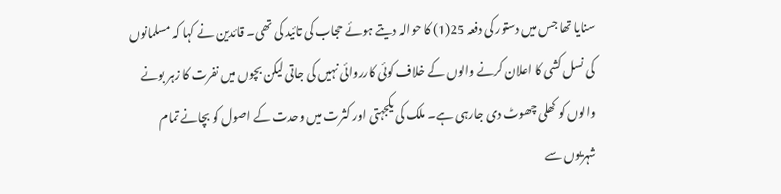سنایا تھا جس میں دستور کی دفعہ 25(1) کا حوالہ دیتے ہوئے حجاب کی تائید کی تھی۔ قائدین نے کہا کہ مسلمانوں کی نسل کشی کا اعلان کرنے والوں کے خلاف کوئی کارروائی نہیں کی جاتی لیکن بچوں میں نفرت کا زہر بونے والوں کو کھلی چھوٹ دی جارہی ہے۔ ملک کی یکجہتی اور کثرت میں وحدت کے اصول کو بچانے تمام شہریوں سے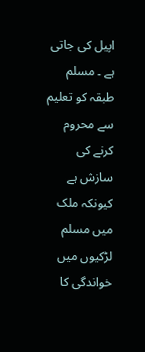اپیل کی جاتی ہے ۔ مسلم طبقہ کو تعلیم سے محروم کرنے کی سازش ہے کیونکہ ملک میں مسلم لڑکیوں میں خواندگی کا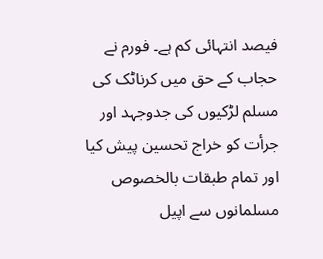فیصد انتہائی کم ہے۔ فورم نے حجاب کے حق میں کرناٹک کی مسلم لڑکیوں کی جدوجہد اور جرأت کو خراج تحسین پیش کیا اور تمام طبقات بالخصوص مسلمانوں سے اپیل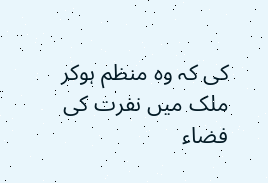کی کہ وہ منظم ہوکر ملک میں نفرت کی فضاء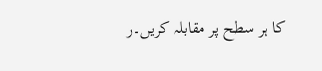کا ہر سطح پر مقابلہ کریں۔ر